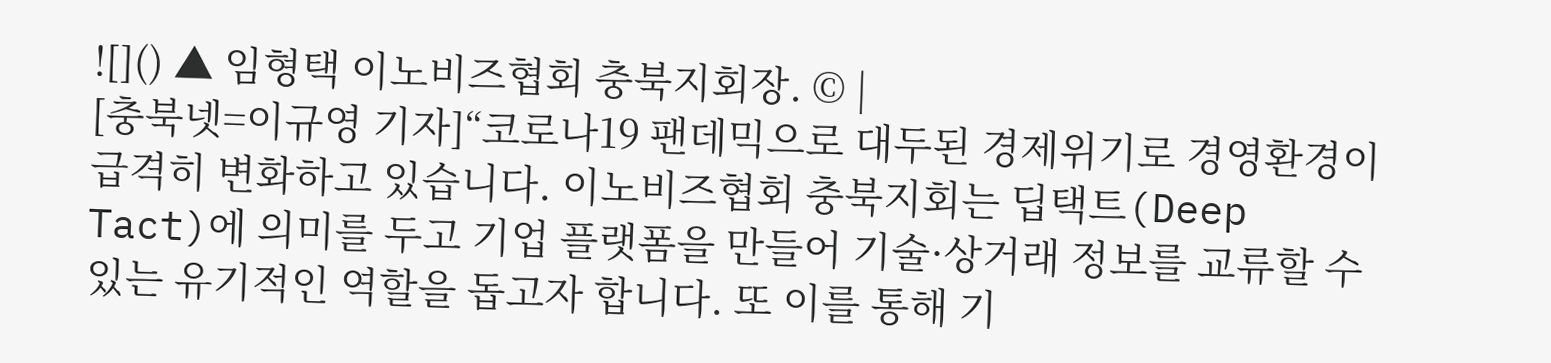![]() ▲ 임형택 이노비즈협회 충북지회장. © |
[충북넷=이규영 기자]“코로나19 팬데믹으로 대두된 경제위기로 경영환경이 급격히 변화하고 있습니다. 이노비즈협회 충북지회는 딥택트(Deep Tact)에 의미를 두고 기업 플랫폼을 만들어 기술·상거래 정보를 교류할 수 있는 유기적인 역할을 돕고자 합니다. 또 이를 통해 기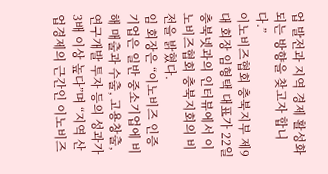업 발전과 지역 경제 활성화 되는 방향을 찾고자 합니다.”
이노비즈협회 충북지부 제9대 회장 임형택 대표가 22일 충북넷과의 인터뷰에서 이노비즈협회 충북지회의 비전을 밝혔다.
임 회장은 “이노비즈 인증 기업은 일반 중소기업에 비해 매출과 수출, 고용창출, 연구개발 투자 등의 성과가 3배 이상 높다”며 “지역 산업경제의 근간인 이노비즈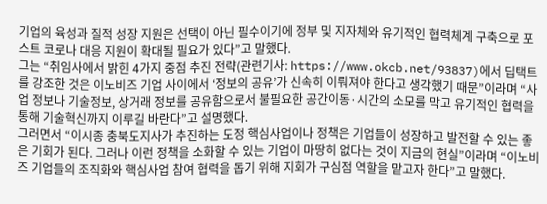기업의 육성과 질적 성장 지원은 선택이 아닌 필수이기에 정부 및 지자체와 유기적인 협력체계 구축으로 포스트 코로나 대응 지원이 확대될 필요가 있다”고 말했다.
그는 “취임사에서 밝힌 4가지 중점 추진 전략(관련기사: https://www.okcb.net/93837)에서 딥택트를 강조한 것은 이노비즈 기업 사이에서 ‘정보의 공유’가 신속히 이뤄져야 한다고 생각했기 때문”이라며 “사업 정보나 기술정보, 상거래 정보를 공유함으로서 불필요한 공간이동·시간의 소모를 막고 유기적인 협력을 통해 기술혁신까지 이루길 바란다”고 설명했다.
그러면서 “이시종 충북도지사가 추진하는 도정 핵심사업이나 정책은 기업들이 성장하고 발전할 수 있는 좋은 기회가 된다. 그러나 이런 정책을 소화할 수 있는 기업이 마땅히 없다는 것이 지금의 현실”이라며 “이노비즈 기업들의 조직화와 핵심사업 참여 협력을 돕기 위해 지회가 구심점 역할을 맡고자 한다”고 말했다.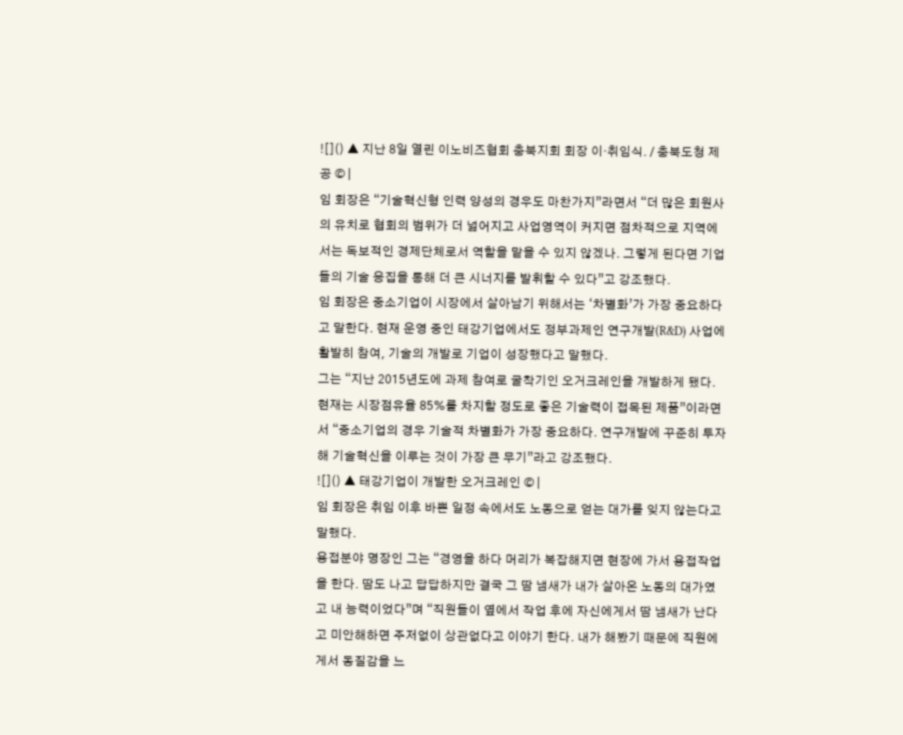![]() ▲ 지난 8일 열린 이노비즈협회 충북지회 회장 이·취임식. / 충북도청 제공 © |
임 회장은 “기술혁신형 인력 양성의 경우도 마찬가지”라면서 “더 많은 회원사의 유치로 협회의 범위가 더 넓어지고 사업영역이 커지면 점차적으로 지역에서는 독보적인 경제단체로서 역할을 맡을 수 있지 않겠나. 그렇게 된다면 기업들의 기술 응집을 통해 더 큰 시너지를 발휘할 수 있다”고 강조했다.
임 회장은 중소기업이 시장에서 살아남기 위해서는 ‘차별화’가 가장 중요하다고 말한다. 현재 운영 중인 태강기업에서도 정부과제인 연구개발(R&D) 사업에 활발히 참여, 기술의 개발로 기업이 성장했다고 말했다.
그는 “지난 2015년도에 과제 참여로 굴착기인 오거크레인을 개발하게 됐다. 현재는 시장점유율 85%를 차지할 정도로 좋은 기술력이 접목된 제품”이라면서 “중소기업의 경우 기술적 차별화가 가장 중요하다. 연구개발에 꾸준히 투자해 기술혁신을 이루는 것이 가장 큰 무기”라고 강조했다.
![]() ▲ 태강기업이 개발한 오거크레인 © |
임 회장은 취임 이후 바쁜 일정 속에서도 노동으로 얻는 대가를 잊지 않는다고 말했다.
용접분야 명장인 그는 “경영을 하다 머리가 복잡해지면 현장에 가서 용접작업을 한다. 땀도 나고 답답하지만 결국 그 땀 냄새가 내가 살아온 노동의 대가였고 내 능력이었다”며 “직원들이 옆에서 작업 후에 자신에게서 땀 냄새가 난다고 미안해하면 주저없이 상관없다고 이야기 한다. 내가 해봤기 때문에 직원에게서 동질감을 느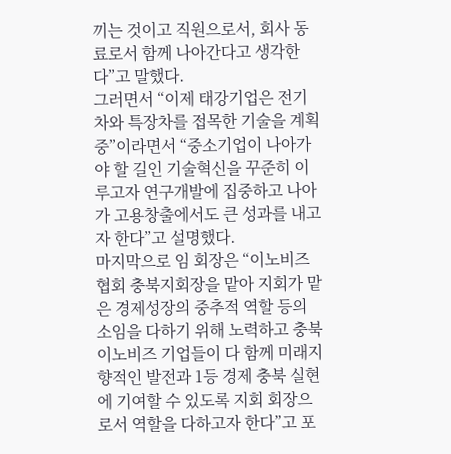끼는 것이고 직원으로서, 회사 동료로서 함께 나아간다고 생각한다”고 말했다.
그러면서 “이제 태강기업은 전기차와 특장차를 접목한 기술을 계획중”이라면서 “중소기업이 나아가야 할 길인 기술혁신을 꾸준히 이루고자 연구개발에 집중하고 나아가 고용창출에서도 큰 성과를 내고자 한다”고 설명했다.
마지막으로 임 회장은 “이노비즈협회 충북지회장을 맡아 지회가 맡은 경제성장의 중추적 역할 등의 소임을 다하기 위해 노력하고 충북 이노비즈 기업들이 다 함께 미래지향적인 발전과 1등 경제 충북 실현에 기여할 수 있도록 지회 회장으로서 역할을 다하고자 한다”고 포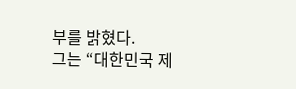부를 밝혔다.
그는 “대한민국 제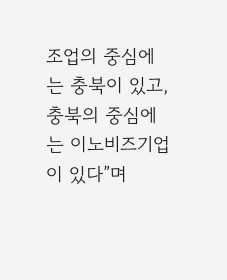조업의 중심에는 충북이 있고, 충북의 중심에는 이노비즈기업이 있다”며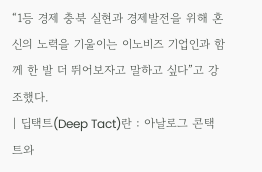“1등 경제 충북 실현과 경제발전을 위해 혼신의 노력을 기울이는 이노비즈 기업인과 함께 한 발 더 뛰어보자고 말하고 싶다”고 강조했다.
| 딥택트(Deep Tact)란 : 아날로그 콘택트와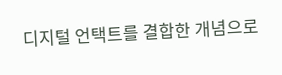디지털 언택트를 결합한 개념으로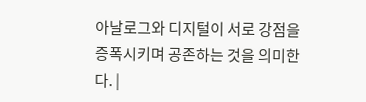아날로그와 디지털이 서로 강점을 증폭시키며 공존하는 것을 의미한다. |